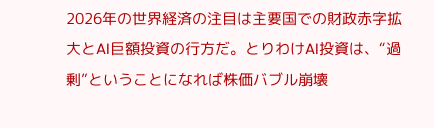2026年の世界経済の注目は主要国での財政赤字拡大とAI巨額投資の行方だ。とりわけAI投資は、“過剰”ということになれば株価バブル崩壊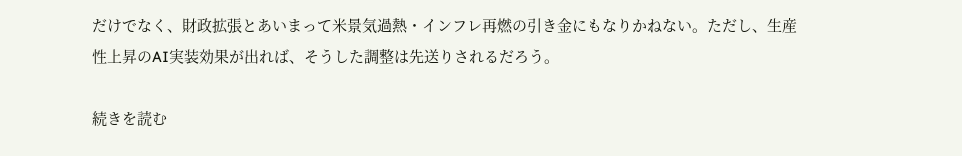だけでなく、財政拡張とあいまって米景気過熱・インフレ再燃の引き金にもなりかねない。ただし、生産性上昇のAI実装効果が出れば、そうした調整は先送りされるだろう。

続きを読む